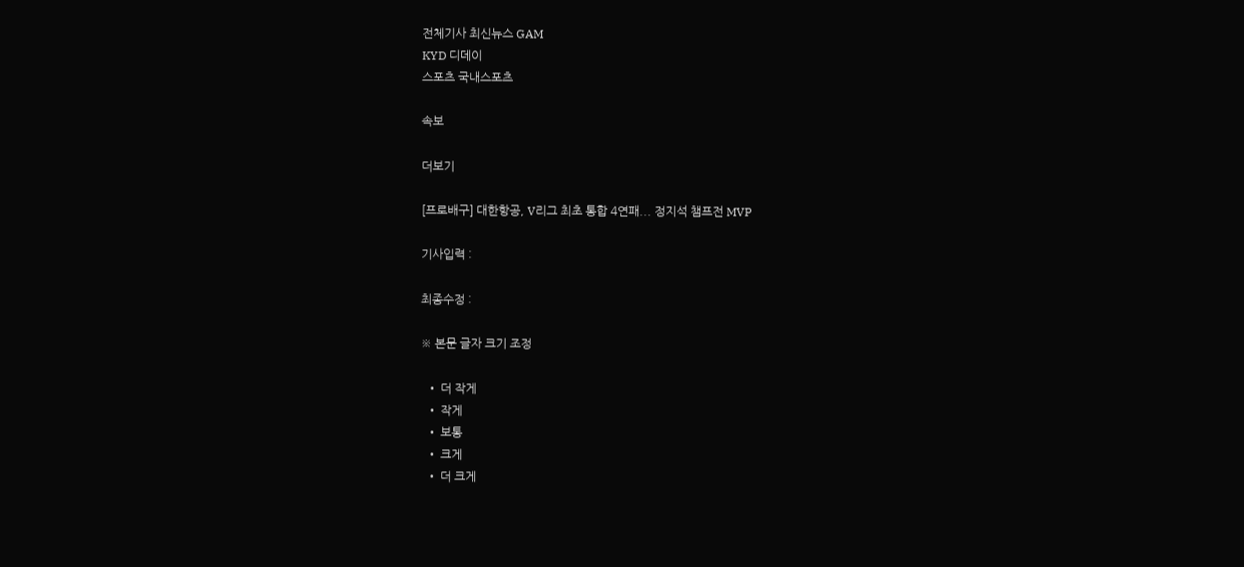전체기사 최신뉴스 GAM
KYD 디데이
스포츠 국내스포츠

속보

더보기

[프로배구] 대한항공, V리그 최초 통합 4연패... 정지석 챔프전 MVP

기사입력 :

최종수정 :

※ 본문 글자 크기 조정

  • 더 작게
  • 작게
  • 보통
  • 크게
  • 더 크게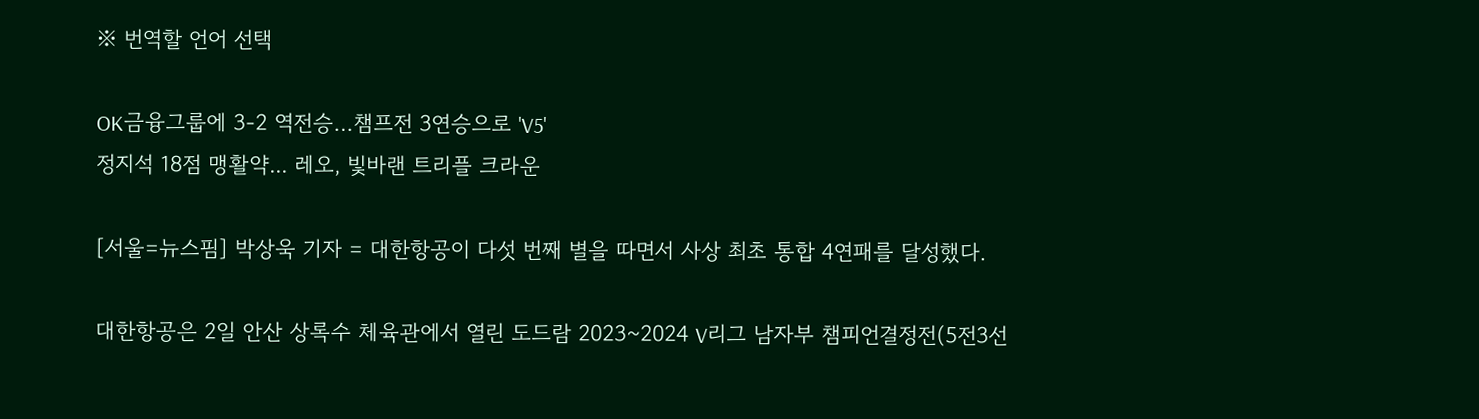※ 번역할 언어 선택

OK금융그룹에 3-2 역전승…챔프전 3연승으로 'V5'
정지석 18점 맹활약... 레오, 빛바랜 트리플 크라운

[서울=뉴스핌] 박상욱 기자 = 대한항공이 다섯 번째 별을 따면서 사상 최초 통합 4연패를 달성했다.

대한항공은 2일 안산 상록수 체육관에서 열린 도드람 2023~2024 V리그 남자부 챔피언결정전(5전3선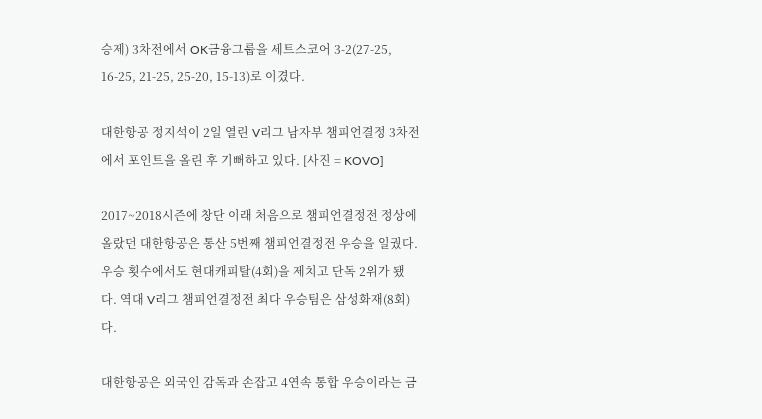승제) 3차전에서 OK금융그룹을 세트스코어 3-2(27-25, 16-25, 21-25, 25-20, 15-13)로 이겼다.

대한항공 정지석이 2일 열린 V리그 남자부 챔피언결정 3차전에서 포인트을 올린 후 기뻐하고 있다. [사진 = KOVO]

2017~2018시즌에 창단 이래 처음으로 챔피언결정전 정상에 올랐던 대한항공은 통산 5번째 챔피언결정전 우승을 일궜다. 우승 횟수에서도 현대캐피탈(4회)을 제치고 단독 2위가 됐다. 역대 V리그 챔피언결정전 최다 우승팀은 삼성화재(8회)다.

대한항공은 외국인 감독과 손잡고 4연속 통합 우승이라는 금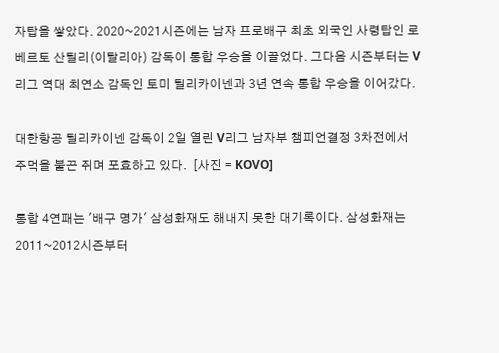자탑을 쌓았다. 2020~2021시즌에는 남자 프로배구 최초 외국인 사령탑인 로베르토 산틸리(이탈리아) 감독이 통합 우승을 이끌었다. 그다음 시즌부터는 V리그 역대 최연소 감독인 토미 틸리카이넨과 3년 연속 통합 우승을 이어갔다.

대한항공 틸리카이넨 감독이 2일 열린 V리그 남자부 챔피언결정 3차전에서 주먹을 불끈 쥐며 포효하고 있다.  [사진 = KOVO]

통합 4연패는 '배구 명가' 삼성화재도 해내지 못한 대기록이다. 삼성화재는 2011~2012시즌부터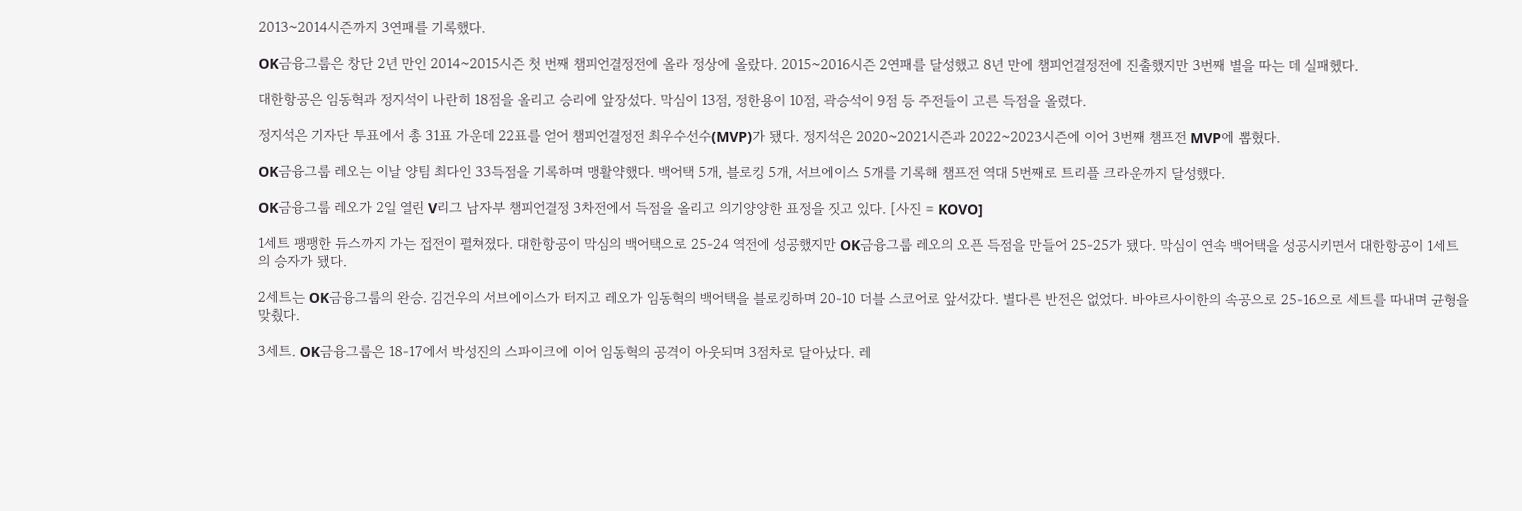2013~2014시즌까지 3연패를 기록했다.

OK금융그룹은 창단 2년 만인 2014~2015시즌 첫 번째 챔피언결정전에 올라 정상에 올랐다. 2015~2016시즌 2연패를 달성했고 8년 만에 챔피언결정전에 진출했지만 3번째 별을 따는 데 실패헸다.

대한항공은 임동혁과 정지석이 나란히 18점을 올리고 승리에 앞장섰다. 막심이 13점, 정한용이 10점, 곽승석이 9점 등 주전들이 고른 득점을 올렸다.

정지석은 기자단 투표에서 총 31표 가운데 22표를 얻어 챔피언결정전 최우수선수(MVP)가 됐다. 정지석은 2020~2021시즌과 2022~2023시즌에 이어 3번째 챔프전 MVP에 뽑혔다.

OK금융그룹 레오는 이날 양팀 최다인 33득점을 기록하며 맹활약했다. 백어택 5개, 블로킹 5개, 서브에이스 5개를 기록해 챔프전 역대 5번째로 트리플 크라운까지 달성했다.

OK금융그룹 레오가 2일 열린 V리그 남자부 챔피언결정 3차전에서 득점을 올리고 의기양양한 표정을 짓고 있다. [사진 = KOVO]

1세트 팽팽한 듀스까지 가는 접전이 펼쳐졌다. 대한항공이 막심의 백어택으로 25-24 역전에 성공했지만 OK금융그룹 레오의 오픈 득점을 만들어 25-25가 됐다. 막심이 연속 백어택을 성공시키면서 대한항공이 1세트의 승자가 됐다.

2세트는 OK금융그룹의 완승. 김건우의 서브에이스가 터지고 레오가 임동혁의 백어택을 블로킹하며 20-10 더블 스코어로 앞서갔다. 별다른 반전은 없었다. 바야르사이한의 속공으로 25-16으로 세트를 따내며 균형을 맞췄다.

3세트. OK금융그룹은 18-17에서 박성진의 스파이크에 이어 임동혁의 공격이 아웃되며 3점차로 달아났다. 레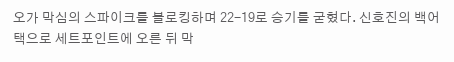오가 막심의 스파이크를 블로킹하며 22-19로 승기를 굳혔다. 신호진의 백어택으로 세트포인트에 오른 뒤 막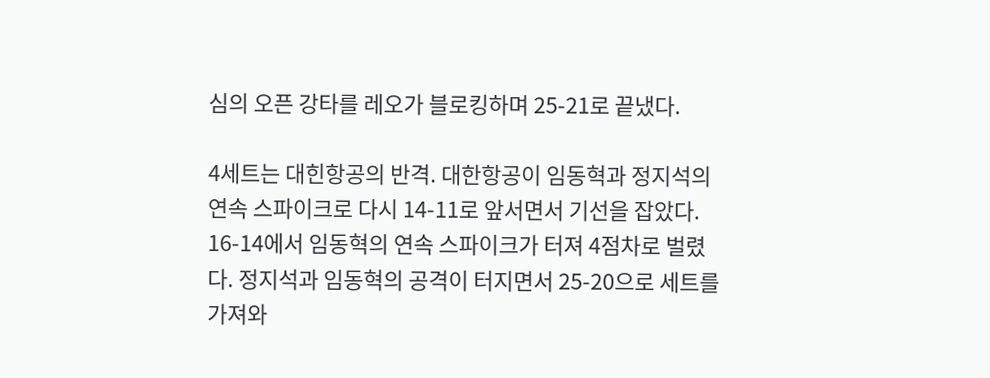심의 오픈 강타를 레오가 블로킹하며 25-21로 끝냈다.

4세트는 대힌항공의 반격. 대한항공이 임동혁과 정지석의 연속 스파이크로 다시 14-11로 앞서면서 기선을 잡았다. 16-14에서 임동혁의 연속 스파이크가 터져 4점차로 벌렸다. 정지석과 임동혁의 공격이 터지면서 25-20으로 세트를 가져와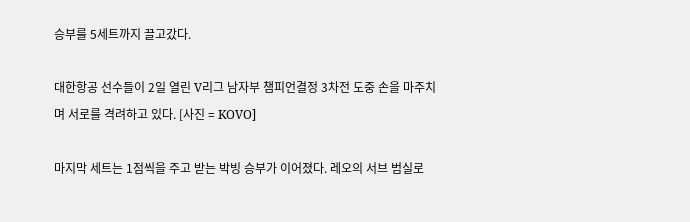승부를 5세트까지 끌고갔다.

대한항공 선수들이 2일 열린 V리그 남자부 챔피언결정 3차전 도중 손을 마주치며 서로를 격려하고 있다. [사진 = KOVO]

마지막 세트는 1점씩을 주고 받는 박빙 승부가 이어졌다. 레오의 서브 범실로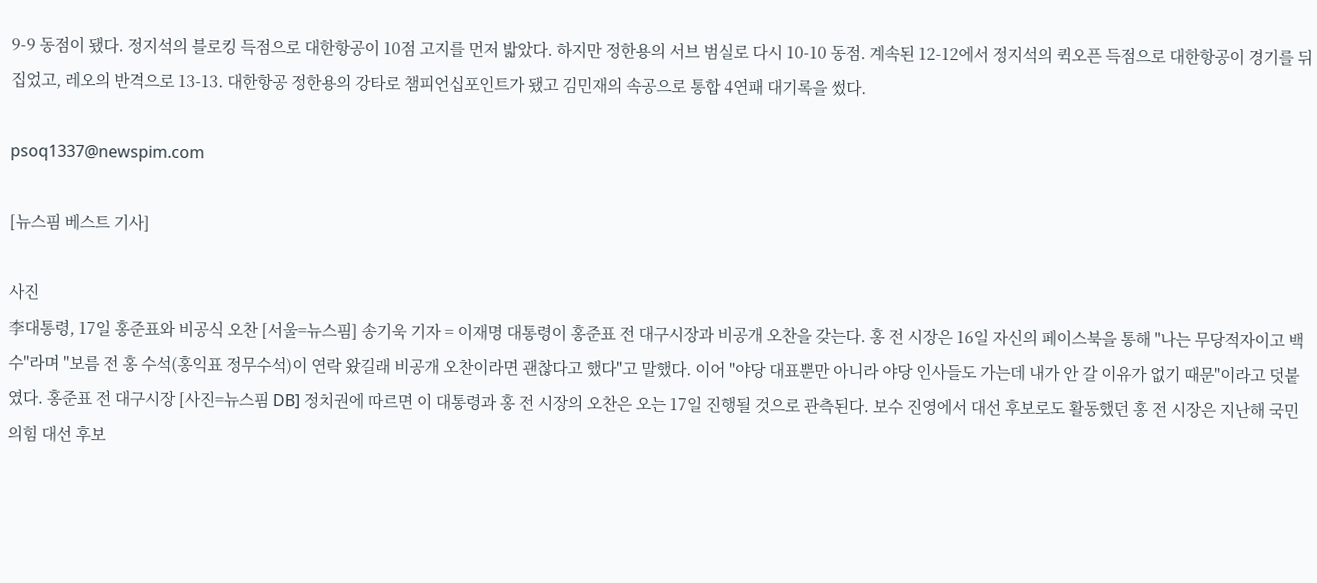9-9 동점이 됐다. 정지석의 블로킹 득점으로 대한항공이 10점 고지를 먼저 밟았다. 하지만 정한용의 서브 범실로 다시 10-10 동점. 계속된 12-12에서 정지석의 퀵오픈 득점으로 대한항공이 경기를 뒤집었고, 레오의 반격으로 13-13. 대한항공 정한용의 강타로 챔피언십포인트가 됐고 김민재의 속공으로 통합 4연패 대기록을 썼다.

psoq1337@newspim.com

[뉴스핌 베스트 기사]

사진
李대통령, 17일 홍준표와 비공식 오찬 [서울=뉴스핌] 송기욱 기자 = 이재명 대통령이 홍준표 전 대구시장과 비공개 오찬을 갖는다. 홍 전 시장은 16일 자신의 페이스북을 통해 "나는 무당적자이고 백수"라며 "보름 전 홍 수석(홍익표 정무수석)이 연락 왔길래 비공개 오찬이라면 괜찮다고 했다"고 말했다. 이어 "야당 대표뿐만 아니라 야당 인사들도 가는데 내가 안 갈 이유가 없기 때문"이라고 덧붙였다. 홍준표 전 대구시장 [사진=뉴스핌 DB] 정치권에 따르면 이 대통령과 홍 전 시장의 오찬은 오는 17일 진행될 것으로 관측된다. 보수 진영에서 대선 후보로도 활동했던 홍 전 시장은 지난해 국민의힘 대선 후보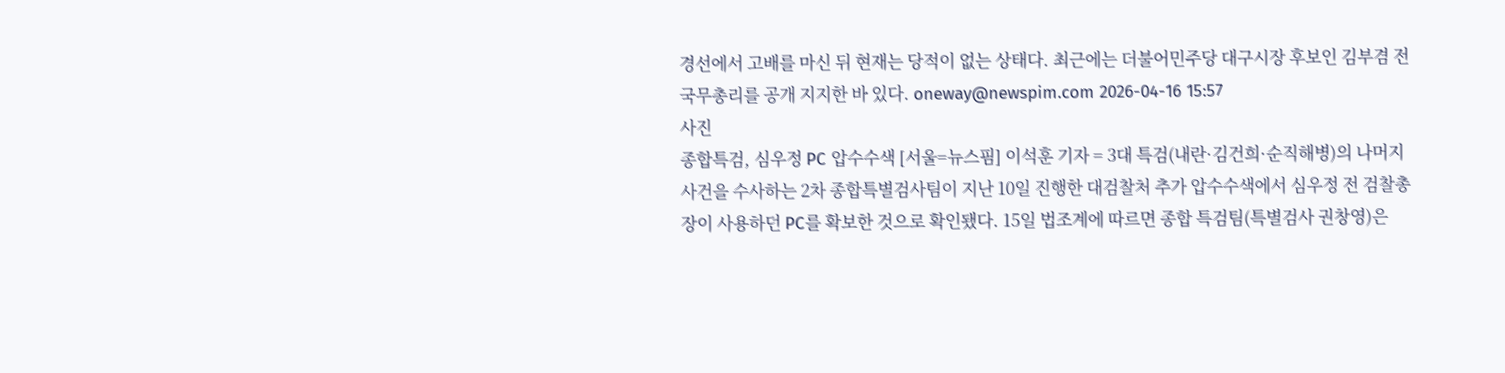경선에서 고배를 마신 뒤 현재는 당적이 없는 상태다. 최근에는 더불어민주당 대구시장 후보인 김부겸 전 국무총리를 공개 지지한 바 있다. oneway@newspim.com 2026-04-16 15:57
사진
종합특검, 심우정 PC 압수수색 [서울=뉴스핌] 이석훈 기자 = 3대 특검(내란·김건희·순직해병)의 나머지 사건을 수사하는 2차 종합특별검사팀이 지난 10일 진행한 대검찰처 추가 압수수색에서 심우정 전 검찰총장이 사용하던 PC를 확보한 것으로 확인됐다. 15일 법조계에 따르면 종합 특검팀(특별검사 권창영)은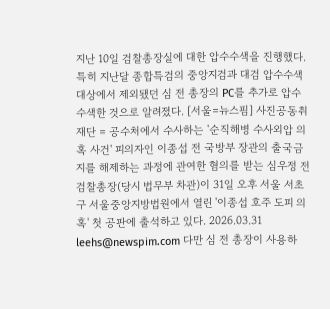지난 10일 검찰총장실에 대한 압수수색을 진행했다. 특히 지난달 종합특검의 중앙지검과 대검 압수수색 대상에서 제외됐던 심 전 총장의 PC를 추가로 압수수색한 것으로 알려졌다. [서울=뉴스핌] 사진공동취재단 = 공수처에서 수사하는 '순직해병 수사외압 의혹 사건' 피의자인 이종섭 전 국방부 장관의 출국금지를 해제하는 과정에 관여한 혐의를 받는 심우정 전 검찰총장(당시 법무부 차관)이 31일 오후 서울 서초구 서울중앙지방법원에서 열린 '이종섭 호주 도피 의혹' 첫 공판에 출석하고 있다. 2026.03.31 leehs@newspim.com 다만 심 전 총장이 사용하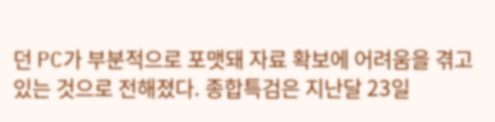던 PC가 부분적으로 포맷돼 자료 확보에 어려움을 겪고 있는 것으로 전해졌다. 종합특검은 지난달 23일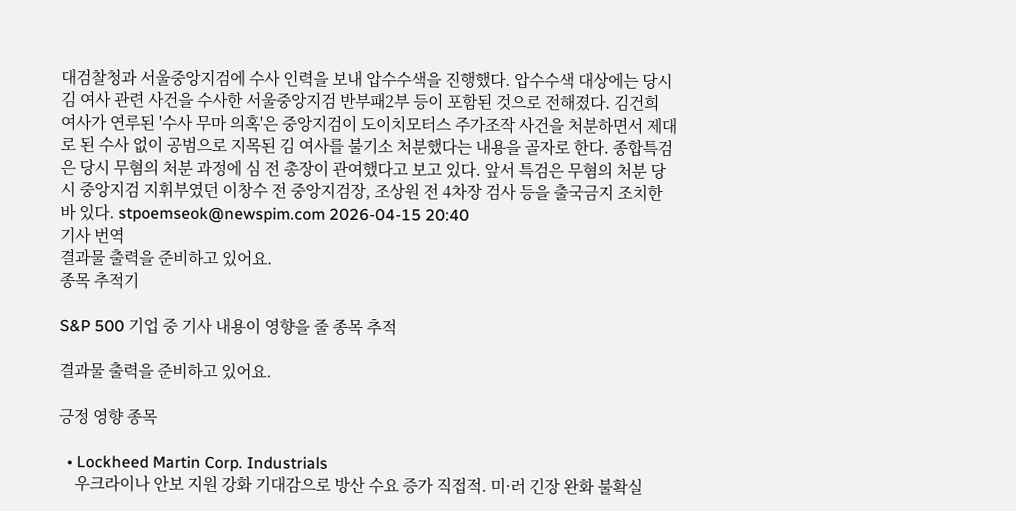대검찰청과 서울중앙지검에 수사 인력을 보내 압수수색을 진행했다. 압수수색 대상에는 당시 김 여사 관련 사건을 수사한 서울중앙지검 반부패2부 등이 포함된 것으로 전해졌다. 김건희 여사가 연루된 '수사 무마 의혹'은 중앙지검이 도이치모터스 주가조작 사건을 처분하면서 제대로 된 수사 없이 공범으로 지목된 김 여사를 불기소 처분했다는 내용을 골자로 한다. 종합특검은 당시 무혐의 처분 과정에 심 전 총장이 관여했다고 보고 있다. 앞서 특검은 무혐의 처분 당시 중앙지검 지휘부였던 이창수 전 중앙지검장, 조상원 전 4차장 검사 등을 출국금지 조치한 바 있다. stpoemseok@newspim.com 2026-04-15 20:40
기사 번역
결과물 출력을 준비하고 있어요.
종목 추적기

S&P 500 기업 중 기사 내용이 영향을 줄 종목 추적

결과물 출력을 준비하고 있어요.

긍정 영향 종목

  • Lockheed Martin Corp. Industrials
    우크라이나 안보 지원 강화 기대감으로 방산 수요 증가 직접적. 미·러 긴장 완화 불확실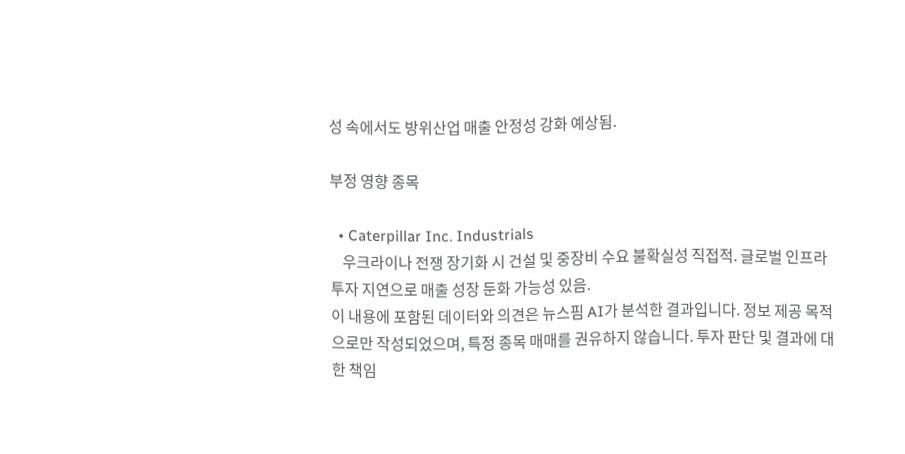성 속에서도 방위산업 매출 안정성 강화 예상됨.

부정 영향 종목

  • Caterpillar Inc. Industrials
    우크라이나 전쟁 장기화 시 건설 및 중장비 수요 불확실성 직접적. 글로벌 인프라 투자 지연으로 매출 성장 둔화 가능성 있음.
이 내용에 포함된 데이터와 의견은 뉴스핌 AI가 분석한 결과입니다. 정보 제공 목적으로만 작성되었으며, 특정 종목 매매를 권유하지 않습니다. 투자 판단 및 결과에 대한 책임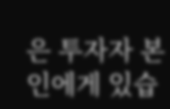은 투자자 본인에게 있습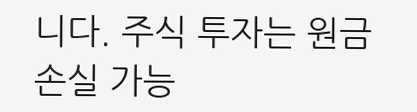니다. 주식 투자는 원금 손실 가능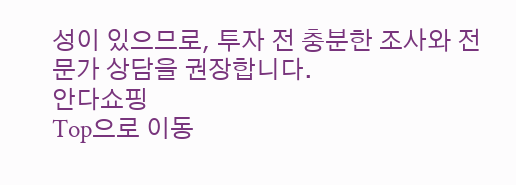성이 있으므로, 투자 전 충분한 조사와 전문가 상담을 권장합니다.
안다쇼핑
Top으로 이동